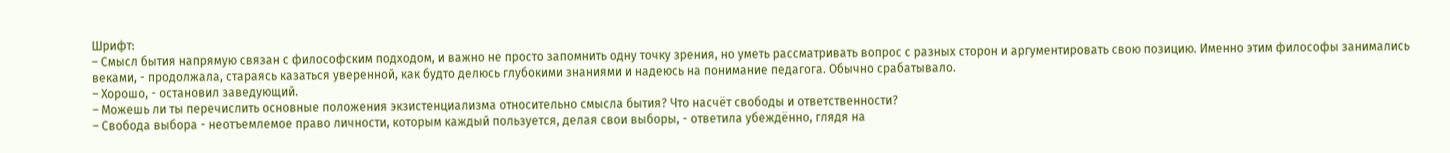Шрифт:
– Смысл бытия напрямую связан с философским подходом, и важно не просто запомнить одну точку зрения, но уметь рассматривать вопрос с разных сторон и аргументировать свою позицию. Именно этим философы занимались веками, - продолжала, стараясь казаться уверенной, как будто делюсь глубокими знаниями и надеюсь на понимание педагога. Обычно срабатывало.
– Хорошо, - остановил заведующий.
– Можешь ли ты перечислить основные положения экзистенциализма относительно смысла бытия? Что насчёт свободы и ответственности?
– Свобода выбора - неотъемлемое право личности, которым каждый пользуется, делая свои выборы, - ответила убеждённо, глядя на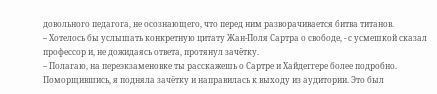довольного педагога, не осознающего, что перед ним разворачивается битва титанов.
– Хотелось бы услышать конкретную цитату Жан-Поля Сартра о свободе, - с усмешкой сказал профессор и, не дожидаясь ответа, протянул зачётку.
– Полагаю, на переэкзаменовке ты расскажешь о Сартре и Хайдеггере более подробно.
Поморщившись, я подняла зачётку и направилась к выходу из аудитории. Это был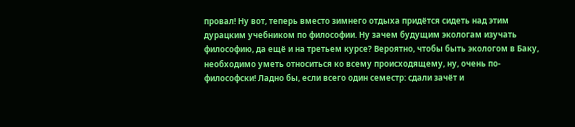провал! Ну вот, теперь вместо зимнего отдыха придётся сидеть над этим дурацким учебником по философии. Ну зачем будущим экологам изучать философию, да ещё и на третьем курсе? Вероятно, чтобы быть экологом в Баку, необходимо уметь относиться ко всему происходящему, ну, очень по-философски! Ладно бы, если всего один семестр: сдали зачёт и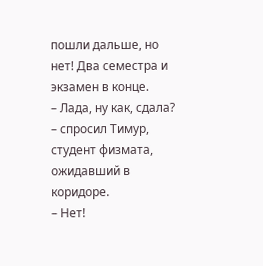пошли дальше, но нет! Два семестра и экзамен в конце.
– Лада, ну как, сдала?
– спросил Тимур, студент физмата, ожидавший в коридоре.
– Нет!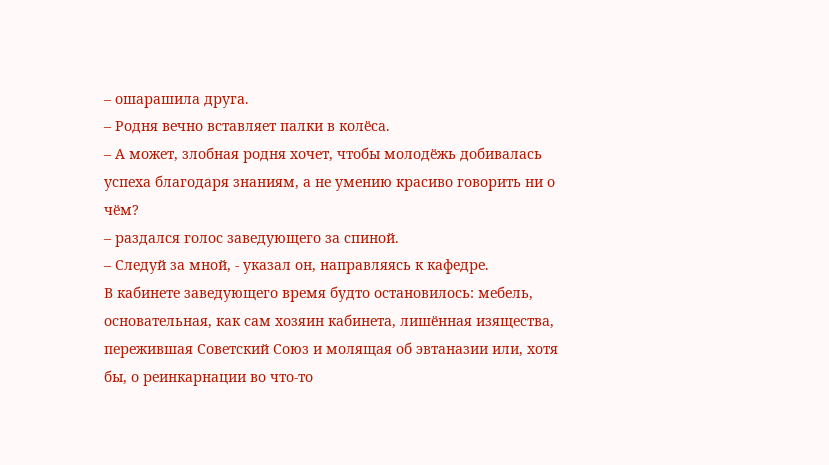– ошарашила друга.
– Родня вечно вставляет палки в колёса.
– А может, злобная родня хочет, чтобы молодёжь добивалась успеха благодаря знаниям, а не умению красиво говорить ни о чём?
– раздался голос заведующего за спиной.
– Следуй за мной, - указал он, направляясь к кафедре.
В кабинете заведующего время будто остановилось: мебель, основательная, как сам хозяин кабинета, лишённая изящества, пережившая Советский Союз и молящая об эвтаназии или, хотя бы, о реинкарнации во что-то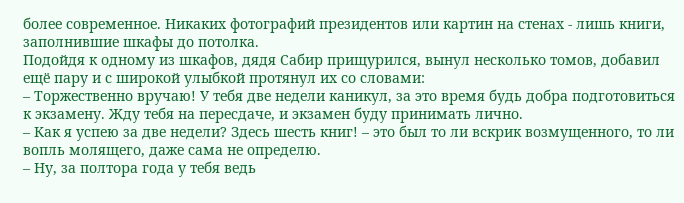более современное. Никаких фотографий президентов или картин на стенах - лишь книги, заполнившие шкафы до потолка.
Подойдя к одному из шкафов, дядя Сабир прищурился, вынул несколько томов, добавил ещё пару и с широкой улыбкой протянул их со словами:
– Торжественно вручаю! У тебя две недели каникул, за это время будь добра подготовиться к экзамену. Жду тебя на пересдаче, и экзамен буду принимать лично.
– Как я успею за две недели? Здесь шесть книг! – это был то ли вскрик возмущенного, то ли вопль молящего, даже сама не определю.
– Ну, за полтора года у тебя ведь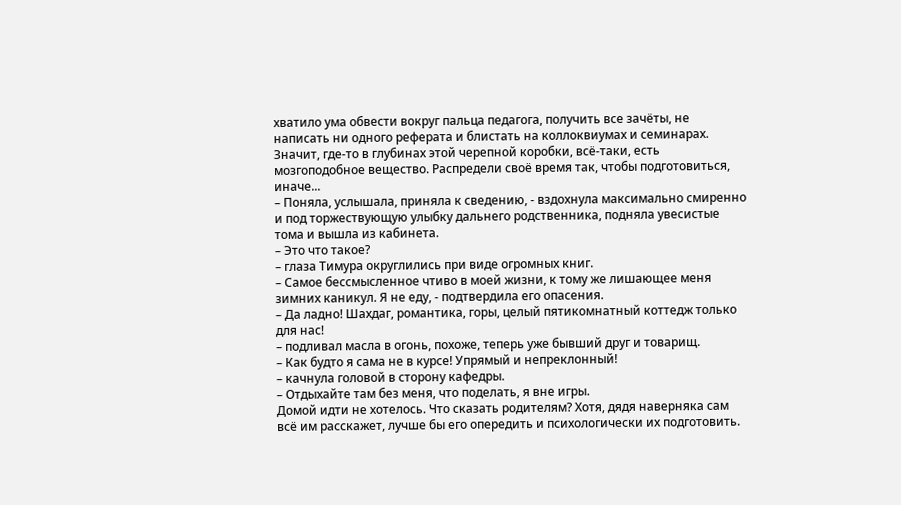хватило ума обвести вокруг пальца педагога, получить все зачёты, не написать ни одного реферата и блистать на коллоквиумах и семинарах. Значит, где-то в глубинах этой черепной коробки, всё-таки, есть мозгоподобное вещество. Распредели своё время так, чтобы подготовиться, иначе...
– Поняла, услышала, приняла к сведению, - вздохнула максимально смиренно и под торжествующую улыбку дальнего родственника, подняла увесистые тома и вышла из кабинета.
– Это что такое?
– глаза Тимура округлились при виде огромных книг.
– Самое бессмысленное чтиво в моей жизни, к тому же лишающее меня зимних каникул. Я не еду, - подтвердила его опасения.
– Да ладно! Шахдаг, романтика, горы, целый пятикомнатный коттедж только для нас!
– подливал масла в огонь, похоже, теперь уже бывший друг и товарищ.
– Как будто я сама не в курсе! Упрямый и непреклонный!
– качнула головой в сторону кафедры.
– Отдыхайте там без меня, что поделать, я вне игры.
Домой идти не хотелось. Что сказать родителям? Хотя, дядя наверняка сам всё им расскажет, лучше бы его опередить и психологически их подготовить.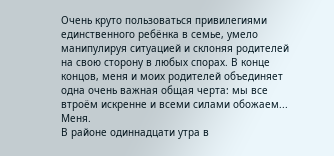Очень круто пользоваться привилегиями единственного ребёнка в семье, умело манипулируя ситуацией и склоняя родителей на свою сторону в любых спорах. В конце концов, меня и моих родителей объединяет одна очень важная общая черта: мы все втроём искренне и всеми силами обожаем... Меня.
В районе одиннадцати утра в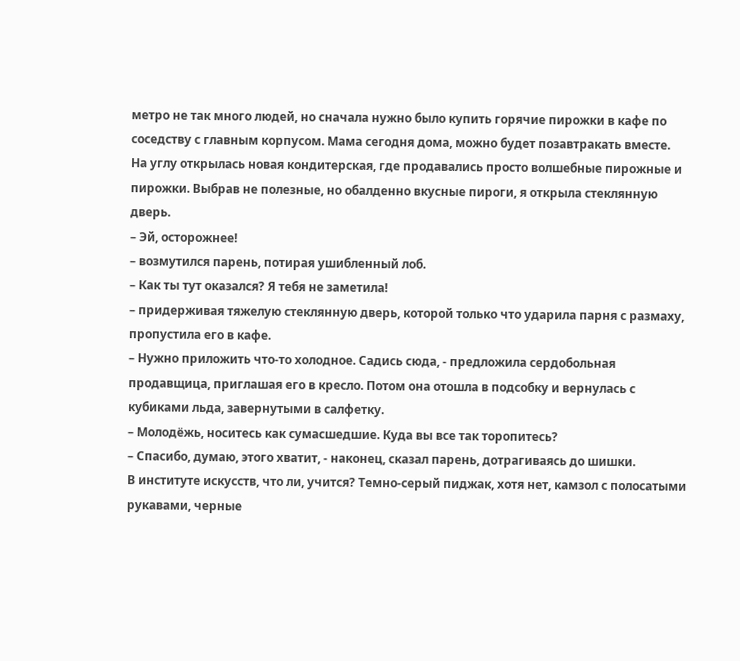метро не так много людей, но сначала нужно было купить горячие пирожки в кафе по соседству с главным корпусом. Мама сегодня дома, можно будет позавтракать вместе.
На углу открылась новая кондитерская, где продавались просто волшебные пирожные и пирожки. Выбрав не полезные, но обалденно вкусные пироги, я открыла стеклянную дверь.
– Эй, осторожнее!
– возмутился парень, потирая ушибленный лоб.
– Как ты тут оказался? Я тебя не заметила!
– придерживая тяжелую стеклянную дверь, которой только что ударила парня с размаху, пропустила его в кафе.
– Нужно приложить что-то холодное. Садись сюда, - предложила сердобольная продавщица, приглашая его в кресло. Потом она отошла в подсобку и вернулась с кубиками льда, завернутыми в салфетку.
– Молодёжь, носитесь как сумасшедшие. Куда вы все так торопитесь?
– Спасибо, думаю, этого хватит, - наконец, сказал парень, дотрагиваясь до шишки.
В институте искусств, что ли, учится? Темно-серый пиджак, хотя нет, камзол с полосатыми рукавами, черные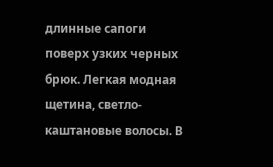длинные сапоги поверх узких черных брюк. Легкая модная щетина, светло-каштановые волосы. В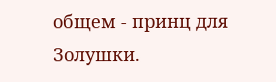общем - принц для Золушки.